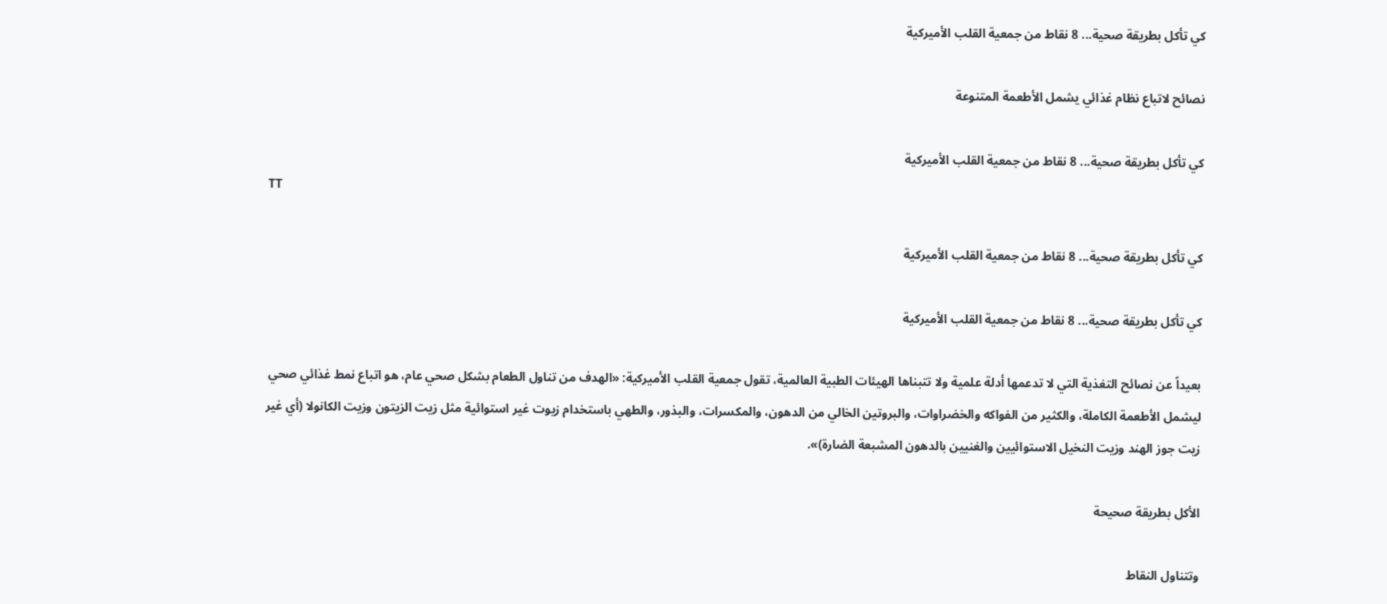كي تأكل بطريقة صحية... 8 نقاط من جمعية القلب الأميركية

نصائح لاتباع نظام غذائي يشمل الأطعمة المتنوعة

كي تأكل بطريقة صحية... 8 نقاط من جمعية القلب الأميركية
TT

كي تأكل بطريقة صحية... 8 نقاط من جمعية القلب الأميركية

كي تأكل بطريقة صحية... 8 نقاط من جمعية القلب الأميركية

بعيداً عن نصائح التغذية التي لا تدعمها أدلة علمية ولا تتبناها الهيئات الطبية العالمية، تقول جمعية القلب الأميركية: «الهدف من تناول الطعام بشكل صحي عام، هو اتباع نمط غذائي صحي ليشمل الأطعمة الكاملة، والكثير من الفواكه والخضراوات، والبروتين الخالي من الدهون، والمكسرات، والبذور، والطهي باستخدام زيوت غير استوائية مثل زيت الزيتون وزيت الكانولا (أي غير زيت جوز الهند وزيت النخيل الاستوائيين والغنيين بالدهون المشبعة الضارة)».

الأكل بطريقة صحيحة

وتتناول النقاط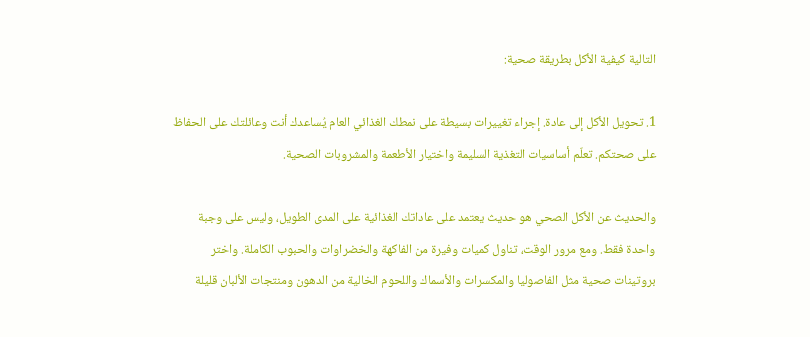التالية كيفية الأكل بطريقة صحية:

1. تحويل الأكل إلى عادة. إجراء تغييرات بسيطة على نمطك الغذائي العام يُساعدك أنت وعائلتك على الحفاظ على صحتكم. تعلّم أساسيات التغذية السليمة واختيار الأطعمة والمشروبات الصحية.

والحديث عن الأكل الصحي هو حديث يعتمد على عاداتك الغذائية على المدى الطويل، وليس على وجبة واحدة فقط. ومع مرور الوقت، تناول كميات وفيرة من الفاكهة والخضراوات والحبوب الكاملة. واختر بروتينات صحية مثل الفاصوليا والمكسرات والأسماك واللحوم الخالية من الدهون ومنتجات الألبان قليلة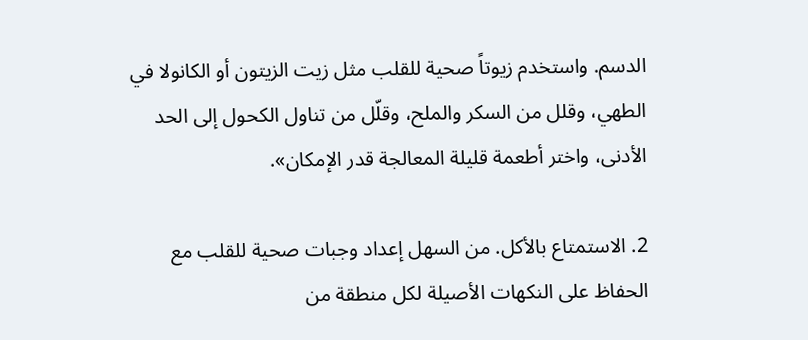الدسم. واستخدم زيوتاً صحية للقلب مثل زيت الزيتون أو الكانولا في الطهي، وقلل من السكر والملح، وقلّل من تناول الكحول إلى الحد الأدنى، واختر أطعمة قليلة المعالجة قدر الإمكان».

2. الاستمتاع بالأكل. من السهل إعداد وجبات صحية للقلب مع الحفاظ على النكهات الأصيلة لكل منطقة من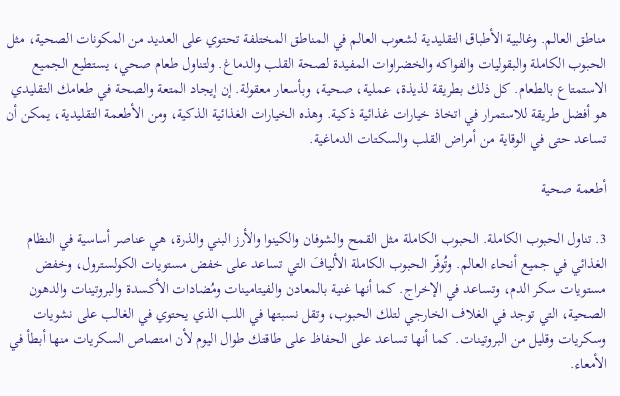مناطق العالم. وغالبية الأطباق التقليدية لشعوب العالم في المناطق المختلفة تحتوي على العديد من المكونات الصحية، مثل الحبوب الكاملة والبقوليات والفواكه والخضراوات المفيدة لصحة القلب والدماغ. ولتناول طعام صحي، يستطيع الجميع الاستمتاع بالطعام. كل ذلك بطريقة لذيذة، عملية، صحية، وبأسعار معقولة. إن إيجاد المتعة والصحة في طعامك التقليدي هو أفضل طريقة للاستمرار في اتخاذ خيارات غذائية ذكية. وهذه الخيارات الغذائية الذكية، ومن الأطعمة التقليدية، يمكن أن تساعد حتى في الوقاية من أمراض القلب والسكتات الدماغية.

أطعمة صحية

3. تناول الحبوب الكاملة. الحبوب الكاملة مثل القمح والشوفان والكينوا والأرز البني والذرة، هي عناصر أساسية في النظام الغذائي في جميع أنحاء العالم. وتُوفّر الحبوب الكاملة الأليافَ التي تساعد على خفض مستويات الكولسترول، وخفض مستويات سكر الدم، وتساعد في الإخراج. كما أنها غنية بالمعادن والفيتامينات ومُضادات الأكسدة والبروتينات والدهون الصحية، التي توجد في الغلاف الخارجي لتلك الحبوب، وتقل نسبتها في اللب الذي يحتوي في الغالب على نشويات وسكريات وقليل من البروتينات. كما أنها تساعد على الحفاظ على طاقتك طوال اليوم لأن امتصاص السكريات منها أبطأ في الأمعاء.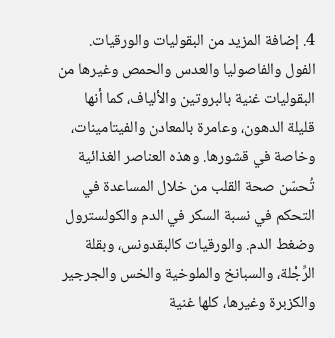4. إضافة المزيد من البقوليات والورقيات. الفول والفاصوليا والعدس والحمص وغيرها من البقوليات غنية بالبروتين والألياف، كما أنها قليلة الدهون، وعامرة بالمعادن والفيتامينات، وخاصة في قشورها. وهذه العناصر الغذائية تُحسّن صحة القلب من خلال المساعدة في التحكم في نسبة السكر في الدم والكولسترول وضغط الدم. والورقيات كالبقدونس، وبقلة الرِّجْلة، والسبانخ والملوخية والخس والجرجير والكزبرة وغيرها، كلها غنية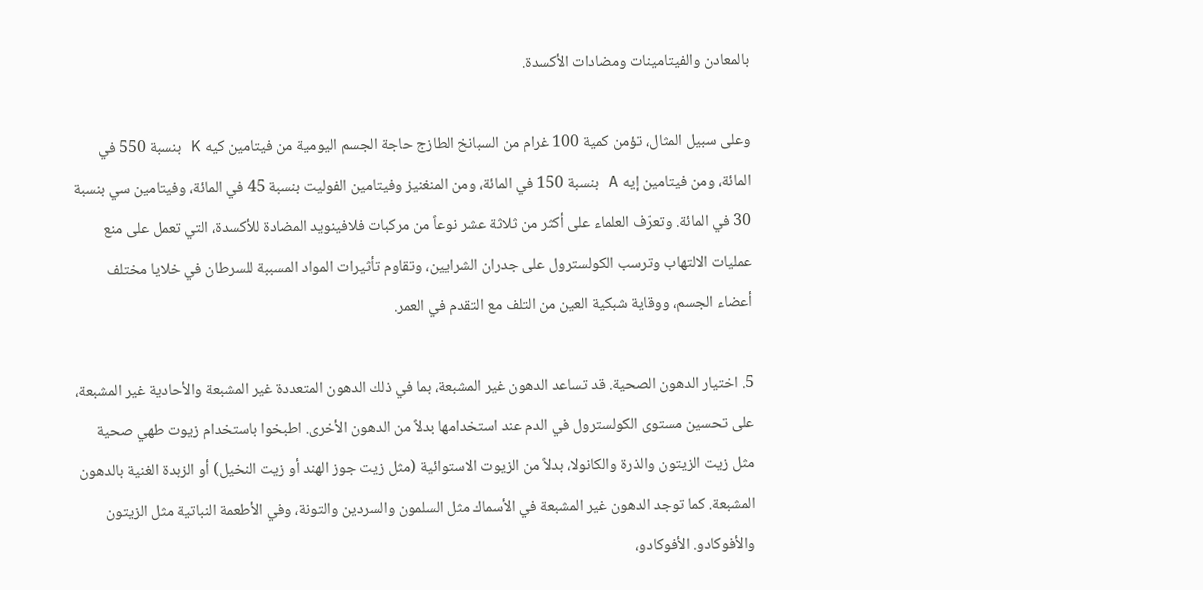بالمعادن والفيتامينات ومضادات الأكسدة.

وعلى سبيل المثال، تؤمن كمية 100 غرام من السبانخ الطازج حاجة الجسم اليومية من فيتامين كيه K بنسبة 550 في المائة، ومن فيتامين إيه A بنسبة 150 في المائة، ومن المنغنيز وفيتامين الفوليت بنسبة 45 في المائة، وفيتامين سي بنسبة 30 في المائة. وتعرّف العلماء على أكثر من ثلاثة عشر نوعاً من مركبات فلافينويد المضادة للأكسدة، التي تعمل على منع عمليات الالتهاب وترسب الكولسترول على جدران الشرايين، وتقاوم تأثيرات المواد المسببة للسرطان في خلايا مختلف أعضاء الجسم، ووقاية شبكية العين من التلف مع التقدم في العمر.

5. اختيار الدهون الصحية. قد تساعد الدهون غير المشبعة، بما في ذلك الدهون المتعددة غير المشبعة والأحادية غير المشبعة، على تحسين مستوى الكولسترول في الدم عند استخدامها بدلاً من الدهون الأخرى. اطبخوا باستخدام زيوت طهي صحية مثل زيت الزيتون والذرة والكانولا، بدلاً من الزيوت الاستوائية (مثل زيت جوز الهند أو زيت النخيل) أو الزبدة الغنية بالدهون المشبعة. كما توجد الدهون غير المشبعة في الأسماك مثل السلمون والسردين والتونة، وفي الأطعمة النباتية مثل الزيتون والأفوكادو. الأفوكادو،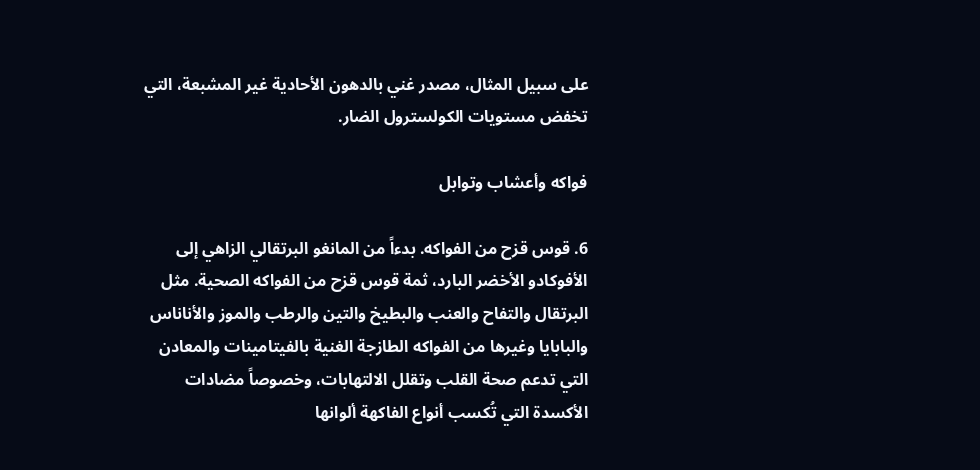على سبيل المثال، مصدر غني بالدهون الأحادية غير المشبعة، التي تخفض مستويات الكولسترول الضار.

فواكه وأعشاب وتوابل

6. قوس قزح من الفواكه. بدءاً من المانغو البرتقالي الزاهي إلى الأفوكادو الأخضر البارد، ثمة قوس قزح من الفواكه الصحية. مثل البرتقال والتفاح والعنب والبطيخ والتين والرطب والموز والأناناس والبابايا وغيرها من الفواكه الطازجة الغنية بالفيتامينات والمعادن التي تدعم صحة القلب وتقلل الالتهابات، وخصوصاً مضادات الأكسدة التي تُكسب أنواع الفاكهة ألوانها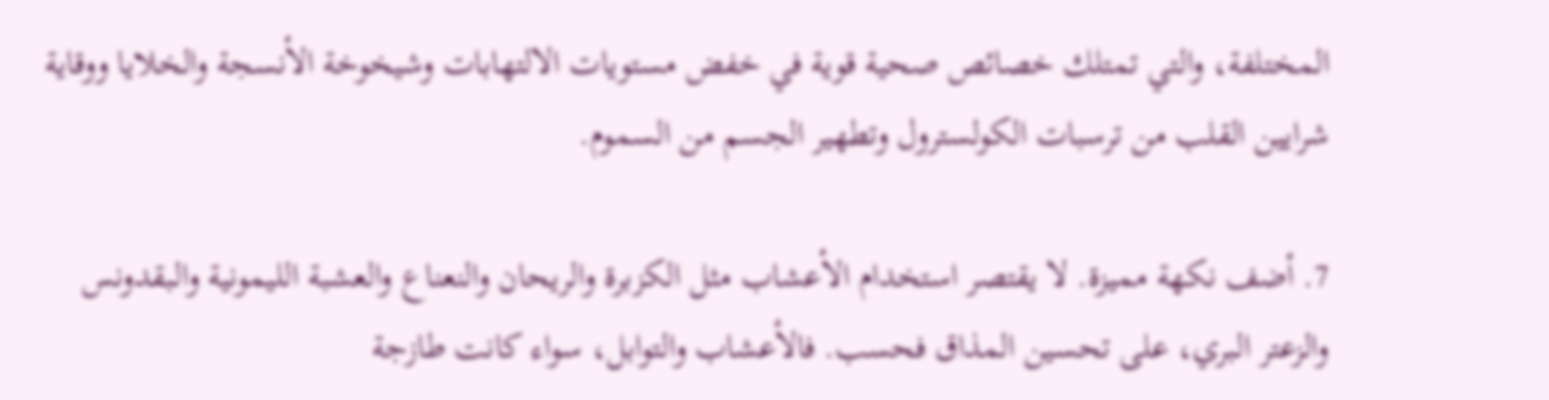المختلفة، والتي تمتلك خصائص صحية قوية في خفض مستويات الالتهابات وشيخوخة الأنسجة والخلايا ووقاية شرايين القلب من ترسبات الكولسترول وتطهير الجسم من السموم.

7. أضف نكهة مميزة. لا يقتصر استخدام الأعشاب مثل الكزبرة والريحان والنعناع والعشبة الليمونية والبقدونس والزعتر البري، على تحسين المذاق فحسب. فالأعشاب والتوابل، سواء كانت طازجة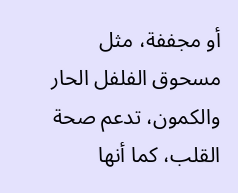أو مجففة، مثل مسحوق الفلفل الحار والكمون، تدعم صحة القلب، كما أنها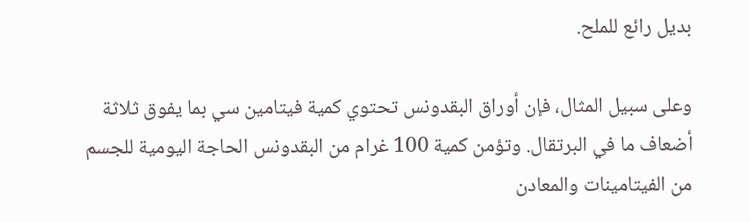بديل رائع للملح.

وعلى سبيل المثال، فإن أوراق البقدونس تحتوي كمية فيتامين سي بما يفوق ثلاثة أضعاف ما في البرتقال. وتؤمن كمية 100 غرام من البقدونس الحاجة اليومية للجسم من الفيتامينات والمعادن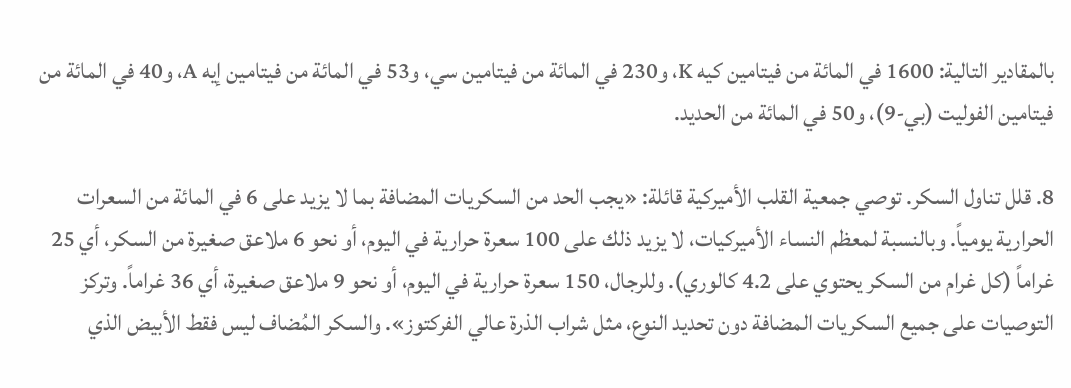بالمقادير التالية: 1600 في المائة من فيتامين كيه K، و230 في المائة من فيتامين سي، و53 في المائة من فيتامين إيه A، و40 في المائة من فيتامين الفوليت (بي-9)، و50 في المائة من الحديد.

8. قلل تناول السكر. توصي جمعية القلب الأميركية قائلة: «يجب الحد من السكريات المضافة بما لا يزيد على 6 في المائة من السعرات الحرارية يومياً. وبالنسبة لمعظم النساء الأميركيات، لا يزيد ذلك على 100 سعرة حرارية في اليوم، أو نحو 6 ملاعق صغيرة من السكر، أي 25 غراماً (كل غرام من السكر يحتوي على 4.2 كالوري). وللرجال، 150 سعرة حرارية في اليوم، أو نحو 9 ملاعق صغيرة، أي 36 غراماً. وتركز التوصيات على جميع السكريات المضافة دون تحديد النوع، مثل شراب الذرة عالي الفركتوز». والسكر المُضاف ليس فقط الأبيض الذي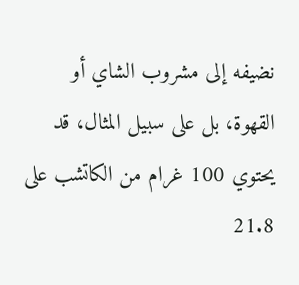نضيفه إلى مشروب الشاي أو القهوة، بل على سبيل المثال، قد يحتوي 100 غرام من الكاتشب على 21.8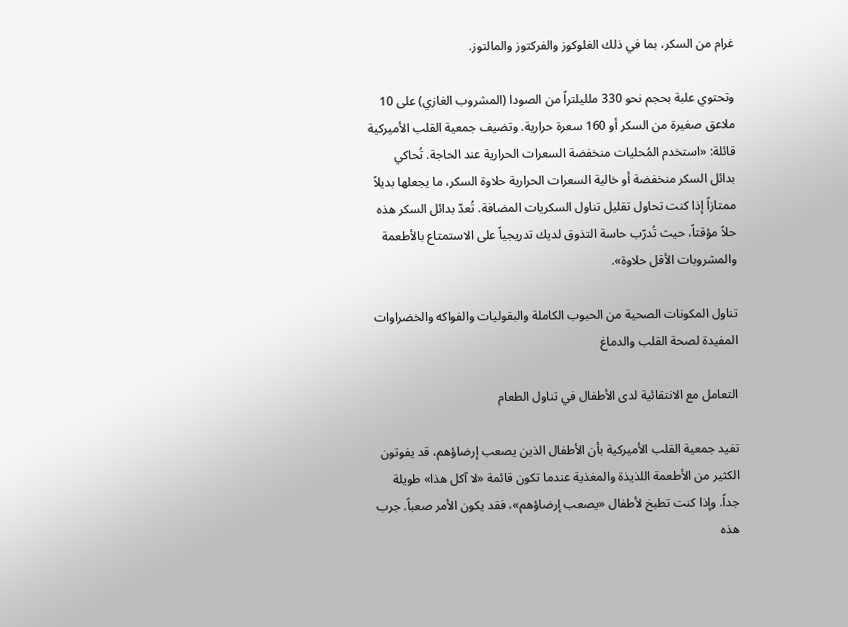غرام من السكر، بما في ذلك الغلوكوز والفركتوز والمالتوز.

وتحتوي علبة بحجم نحو 330 ملليلتراً من الصودا (المشروب الغازي) على 10 ملاعق صغيرة من السكر أو 160 سعرة حرارية. وتضيف جمعية القلب الأميركية قائلة: «استخدم المُحليات منخفضة السعرات الحرارية عند الحاجة. تُحاكي بدائل السكر منخفضة أو خالية السعرات الحرارية حلاوة السكر، ما يجعلها بديلاً ممتازاً إذا كنت تحاول تقليل تناول السكريات المضافة. تُعدّ بدائل السكر هذه حلاً مؤقتاً، حيث تُدرّب حاسة التذوق لديك تدريجياً على الاستمتاع بالأطعمة والمشروبات الأقل حلاوة».

تناول المكونات الصحية من الحبوب الكاملة والبقوليات والفواكه والخضراوات المفيدة لصحة القلب والدماغ

التعامل مع الانتقائية لدى الأطفال في تناول الطعام

تفيد جمعية القلب الأميركية بأن الأطفال الذين يصعب إرضاؤهم، قد يفوتون الكثير من الأطعمة اللذيذة والمغذية عندما تكون قائمة «لا آكل هذا» طويلة جداً. وإذا كنت تطبخ لأطفال «يصعب إرضاؤهم»، فقد يكون الأمر صعباً. جرب هذه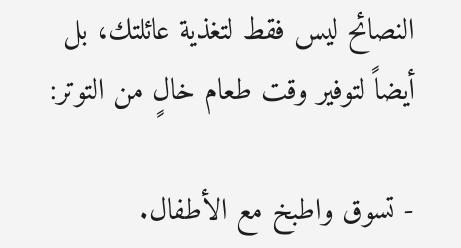النصائح ليس فقط لتغذية عائلتك، بل أيضاً لتوفير وقت طعام خالٍ من التوتر:

- تسوق واطبخ مع الأطفال.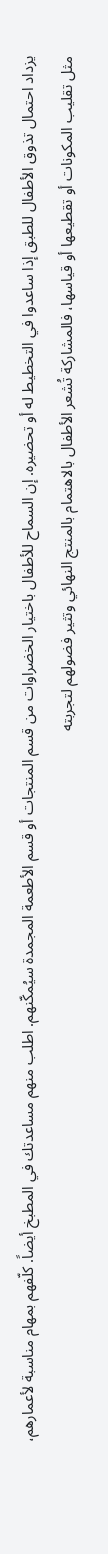يزداد احتمال تذوق الأطفال للطبق إذا ساعدوا في التخطيط له أو تحضيره. إن السماح للأطفال باختيار الخضراوات من قسم المنتجات أو قسم الأطعمة المجمدة سيُمكّنهم. اطلب منهم مساعدتك في المطبخ أيضاً. كلّفهم بمهام مناسبة لأعمارهم، مثل تقليب المكونات أو تقطيعها أو قياسها، فالمشاركة تُشعر الأطفال بالاهتمام بالمنتج النهائي وتثير فضولهم لتجربته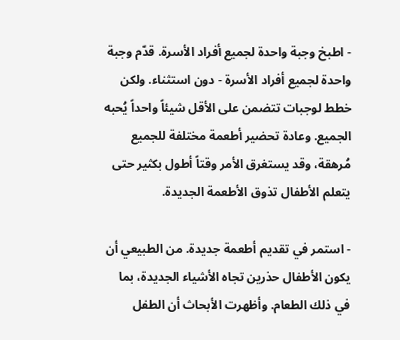- اطبخ وجبة واحدة لجميع أفراد الأسرة. قدّم وجبة واحدة لجميع أفراد الأسرة - دون استثناء. ولكن خطط لوجبات تتضمن على الأقل شيئاً واحداً يُحبه الجميع. وعادة تحضير أطعمة مختلفة للجميع مُرهقة، وقد يستغرق الأمر وقتاً أطول بكثير حتى يتعلم الأطفال تذوق الأطعمة الجديدة.

- استمر في تقديم أطعمة جديدة. من الطبيعي أن يكون الأطفال حذرين تجاه الأشياء الجديدة، بما في ذلك الطعام. وأظهرت الأبحاث أن الطفل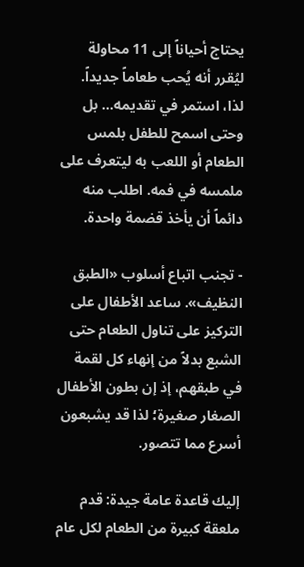يحتاج أحياناً إلى 11 محاولة ليُقرر أنه يُحب طعاماً جديداً. لذا، استمر في تقديمه... بل وحتى اسمح للطفل بلمس الطعام أو اللعب به ليتعرف على ملمسه في فمه. اطلب منه دائماً أن يأخذ قضمة واحدة.

- تجنب اتباع أسلوب «الطبق النظيف». ساعد الأطفال على التركيز على تناول الطعام حتى الشبع بدلاً من إنهاء كل لقمة في طبقهم، إذ إن بطون الأطفال الصغار صغيرة؛ لذا قد يشبعون أسرع مما تتصور.

إليك قاعدة عامة جيدة: قدم ملعقة كبيرة من الطعام لكل عام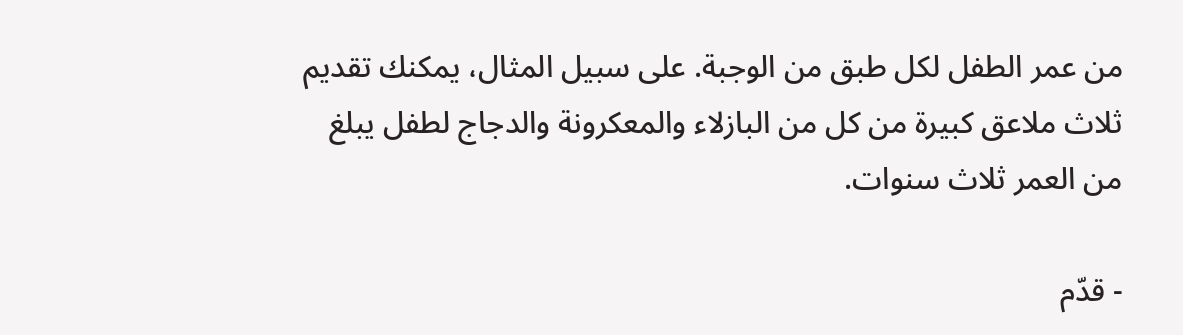من عمر الطفل لكل طبق من الوجبة. على سبيل المثال، يمكنك تقديم ثلاث ملاعق كبيرة من كل من البازلاء والمعكرونة والدجاج لطفل يبلغ من العمر ثلاث سنوات.

- قدّم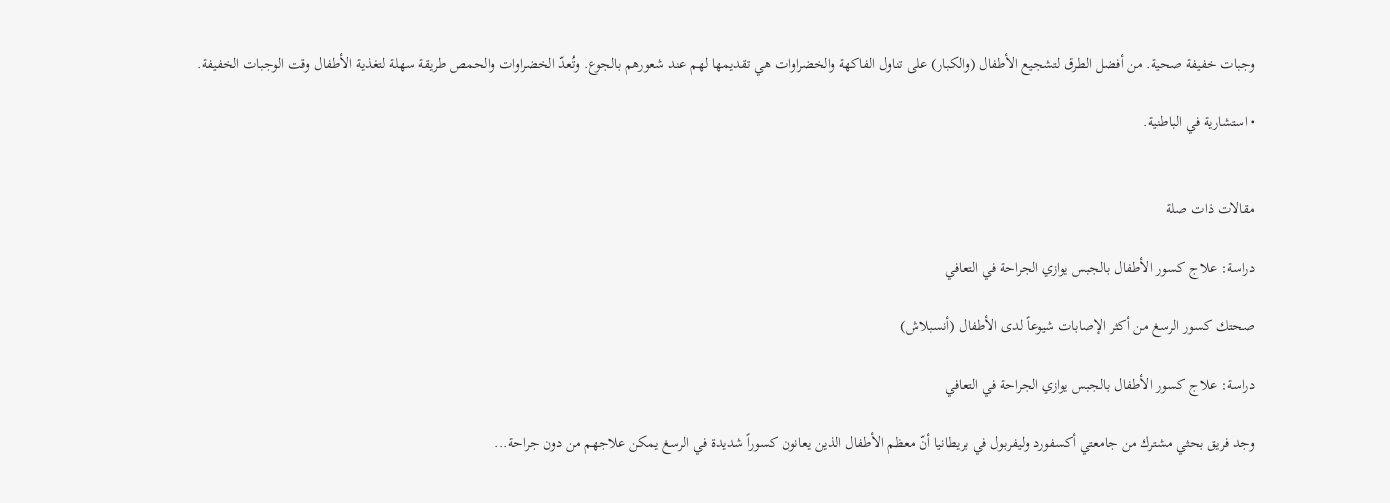وجبات خفيفة صحية. من أفضل الطرق لتشجيع الأطفال (والكبار) على تناول الفاكهة والخضراوات هي تقديمها لهم عند شعورهم بالجوع. وتُعدّ الخضراوات والحمص طريقة سهلة لتغذية الأطفال وقت الوجبات الخفيفة.

• استشارية في الباطنية.


مقالات ذات صلة

دراسة: علاج كسور الأطفال بالجبس يوازي الجراحة في التعافي

صحتك كسور الرسغ من أكثر الإصابات شيوعاً لدى الأطفال (أنسبلاش)

دراسة: علاج كسور الأطفال بالجبس يوازي الجراحة في التعافي

وجد فريق بحثي مشترك من جامعتي أكسفورد وليفربول في بريطانيا أنّ معظم الأطفال الذين يعانون كسوراً شديدة في الرسغ يمكن علاجهم من دون جراحة...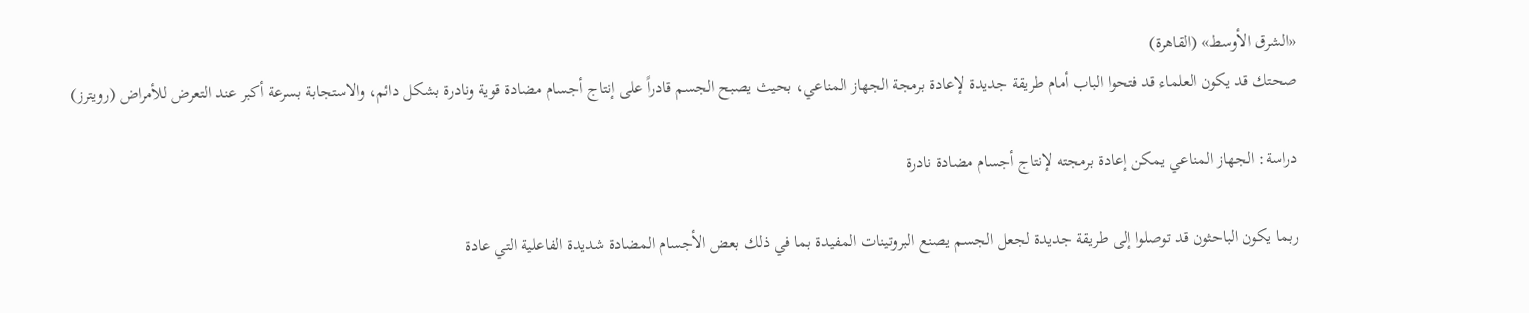«الشرق الأوسط» (القاهرة)
صحتك قد يكون العلماء قد فتحوا الباب أمام طريقة جديدة لإعادة برمجة الجهاز المناعي، بحيث يصبح الجسم قادراً على إنتاج أجسام مضادة قوية ونادرة بشكل دائم، والاستجابة بسرعة أكبر عند التعرض للأمراض (رويترز)

دراسة: الجهاز المناعي يمكن إعادة برمجته لإنتاج أجسام مضادة نادرة

ربما يكون الباحثون قد توصلوا إلى طريقة جديدة لجعل الجسم يصنع البروتينات المفيدة بما في ذلك بعض الأجسام المضادة شديدة الفاعلية التي عادة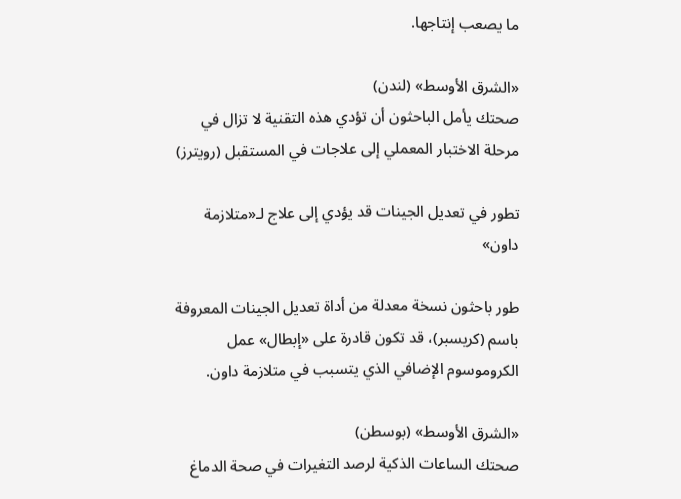ما يصعب إنتاجها.

«الشرق الأوسط» (لندن)
صحتك يأمل الباحثون أن تؤدي هذه التقنية لا تزال في مرحلة الاختبار المعملي إلى علاجات في المستقبل (رويترز)

تطور في تعديل الجينات قد يؤدي إلى علاج لـ«متلازمة داون»

طور باحثون نسخة ‌معدلة من أداة تعديل الجينات المعروفة باسم (كريسبر)، قد تكون قادرة على «إبطال» عمل الكروموسوم الإضافي الذي يتسبب في متلازمة داون.

«الشرق الأوسط» (بوسطن)
صحتك الساعات الذكية لرصد التغيرات في صحة الدماغ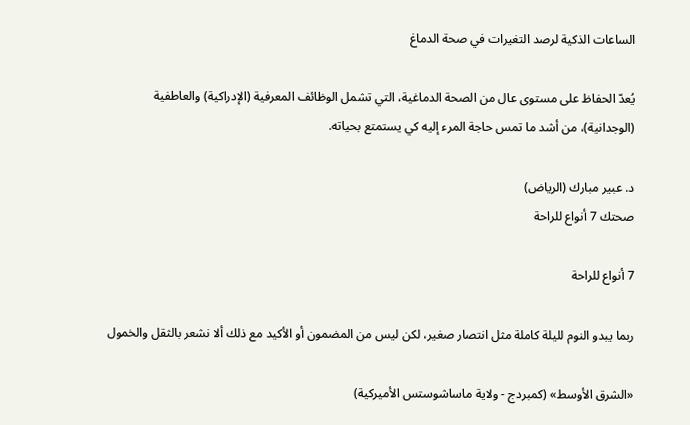الساعات الذكية لرصد التغيرات في صحة الدماغ

يُعدّ الحفاظ على مستوى عال من الصحة الدماغية، التي تشمل الوظائف المعرفية (الإدراكية) والعاطفية (الوجدانية)، من أشد ما تمس حاجة المرء إليه كي يستمتع بحياته.

د. عبير مبارك (الرياض)
صحتك 7 أنواع للراحة

7 أنواع للراحة

ربما يبدو النوم لليلة كاملة مثل انتصار صغير، لكن ليس من المضمون أو الأكيد مع ذلك ألا نشعر بالثقل والخمول

«الشرق الأوسط» (كمبردج - ولاية ماساشوستس الأميركية)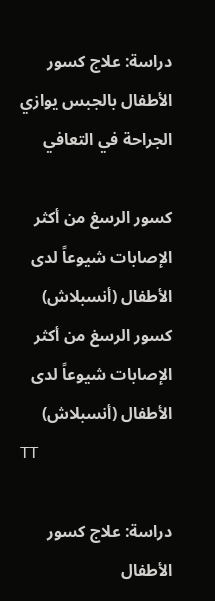دراسة: علاج كسور الأطفال بالجبس يوازي الجراحة في التعافي

كسور الرسغ من أكثر الإصابات شيوعاً لدى الأطفال (أنسبلاش)
كسور الرسغ من أكثر الإصابات شيوعاً لدى الأطفال (أنسبلاش)
TT

دراسة: علاج كسور الأطفال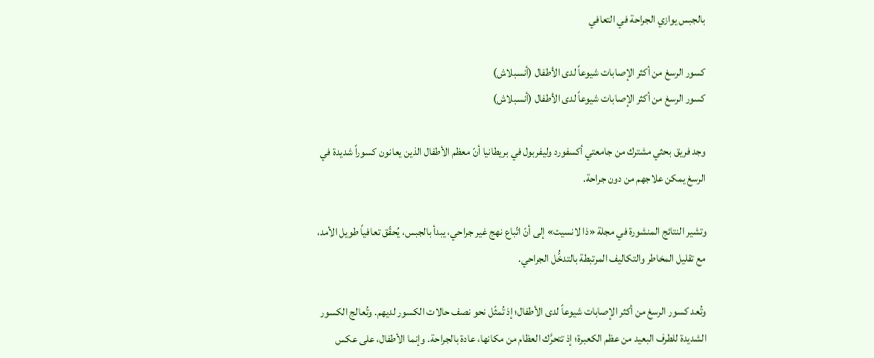بالجبس يوازي الجراحة في التعافي

كسور الرسغ من أكثر الإصابات شيوعاً لدى الأطفال (أنسبلاش)
كسور الرسغ من أكثر الإصابات شيوعاً لدى الأطفال (أنسبلاش)

وجد فريق بحثي مشترك من جامعتي أكسفورد وليفربول في بريطانيا أنّ معظم الأطفال الذين يعانون كسوراً شديدة في الرسغ يمكن علاجهم من دون جراحة.

وتشير النتائج المنشورة في مجلة «ذا لانسيت» إلى أنّ اتّباع نهج غير جراحي، يبدأ بالجبس، يُحقّق تعافياً طويل الأمد، مع تقليل المخاطر والتكاليف المرتبطة بالتدخُّل الجراحي.

وتُعد كسور الرسغ من أكثر الإصابات شيوعاً لدى الأطفال؛ إذ تُمثّل نحو نصف حالات الكسور لديهم. وتُعالج الكسور الشديدة للطرف البعيد من عظم الكعبرة؛ إذ تتحرَّك العظام من مكانها، عادة بالجراحة. وإنما الأطفال، على عكس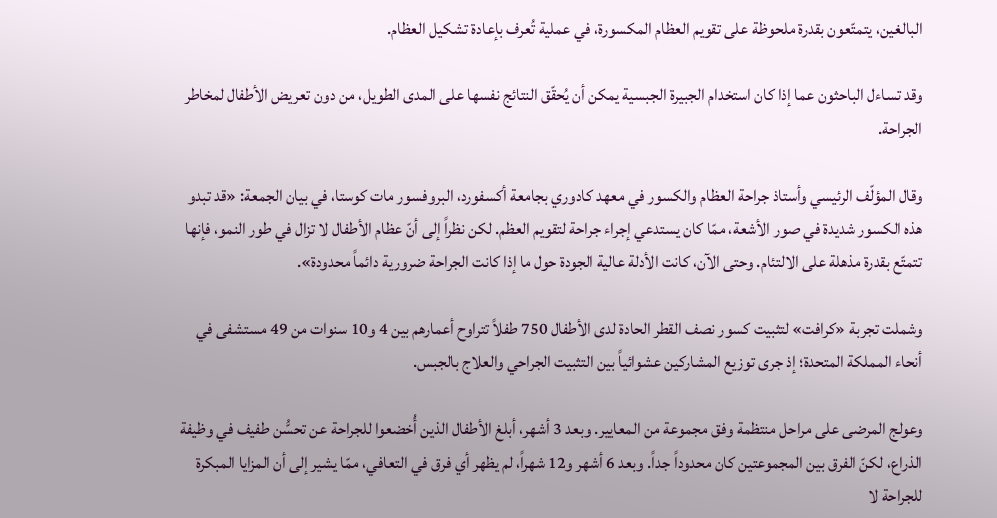البالغين، يتمتّعون بقدرة ملحوظة على تقويم العظام المكسورة، في عملية تُعرف بإعادة تشكيل العظام.

وقد تساءل الباحثون عما إذا كان استخدام الجبيرة الجبسية يمكن أن يُحقّق النتائج نفسها على المدى الطويل، من دون تعريض الأطفال لمخاطر الجراحة.

وقال المؤلّف الرئيسي وأستاذ جراحة العظام والكسور في معهد كادوري بجامعة أكسفورد، البروفسور مات كوستا، في بيان الجمعة: «قد تبدو هذه الكسور شديدة في صور الأشعة، ممّا كان يستدعي إجراء جراحة لتقويم العظم. لكن نظراً إلى أنّ عظام الأطفال لا تزال في طور النمو، فإنها تتمتّع بقدرة مذهلة على الالتئام. وحتى الآن، كانت الأدلة عالية الجودة حول ما إذا كانت الجراحة ضرورية دائماً محدودة».

وشملت تجربة «كرافت» لتثبيت كسور نصف القطر الحادة لدى الأطفال 750 طفلاً تتراوح أعمارهم بين 4 و10 سنوات من 49 مستشفى في أنحاء المملكة المتحدة؛ إذ جرى توزيع المشاركين عشوائياً بين التثبيت الجراحي والعلاج بالجبس.

وعولج المرضى على مراحل منتظمة وفق مجموعة من المعايير. وبعد 3 أشهر، أبلغ الأطفال الذين أُخضعوا للجراحة عن تحسُّن طفيف في وظيفة الذراع، لكنّ الفرق بين المجموعتين كان محدوداً جداً. وبعد 6 أشهر و12 شهراً، لم يظهر أي فرق في التعافي، ممّا يشير إلى أن المزايا المبكرة للجراحة لا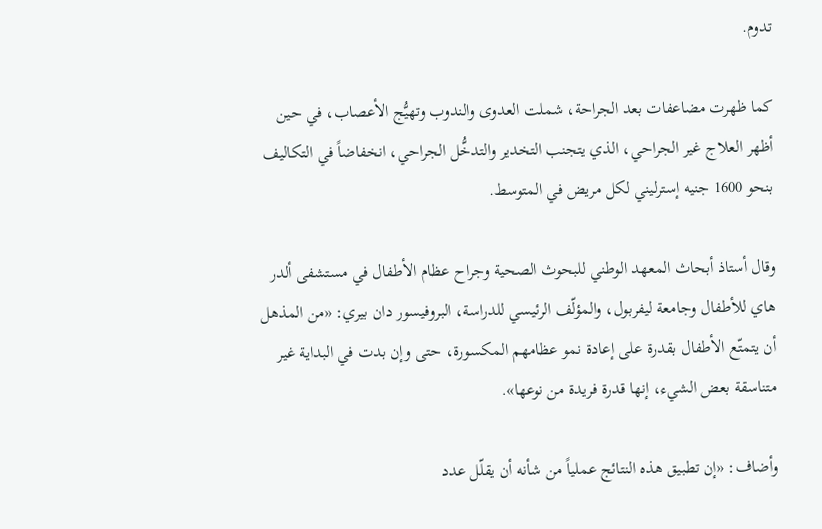تدوم.

كما ظهرت مضاعفات بعد الجراحة، شملت العدوى والندوب وتهيُّج الأعصاب، في حين أظهر العلاج غير الجراحي، الذي يتجنب التخدير والتدخُّل الجراحي، انخفاضاً في التكاليف بنحو 1600 جنيه إسترليني لكل مريض في المتوسط.

وقال أستاذ أبحاث المعهد الوطني للبحوث الصحية وجراح عظام الأطفال في مستشفى ألدر هاي للأطفال وجامعة ليفربول، والمؤلّف الرئيسي للدراسة، البروفيسور دان بيري: «من المذهل أن يتمتّع الأطفال بقدرة على إعادة نمو عظامهم المكسورة، حتى وإن بدت في البداية غير متناسقة بعض الشيء، إنها قدرة فريدة من نوعها».

وأضاف: «إن تطبيق هذه النتائج عملياً من شأنه أن يقلّل عدد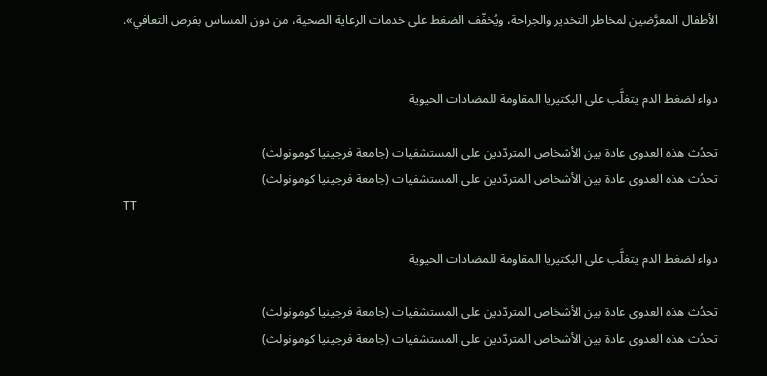الأطفال المعرَّضين لمخاطر التخدير والجراحة، ويُخفّف الضغط على خدمات الرعاية الصحية، من دون المساس بفرص التعافي».


دواء لضغط الدم يتغلَّب على البكتيريا المقاومة للمضادات الحيوية

تحدُث هذه العدوى عادة بين الأشخاص المتردّدين على المستشفيات (جامعة فرجينيا كومونولث)
تحدُث هذه العدوى عادة بين الأشخاص المتردّدين على المستشفيات (جامعة فرجينيا كومونولث)
TT

دواء لضغط الدم يتغلَّب على البكتيريا المقاومة للمضادات الحيوية

تحدُث هذه العدوى عادة بين الأشخاص المتردّدين على المستشفيات (جامعة فرجينيا كومونولث)
تحدُث هذه العدوى عادة بين الأشخاص المتردّدين على المستشفيات (جامعة فرجينيا كومونولث)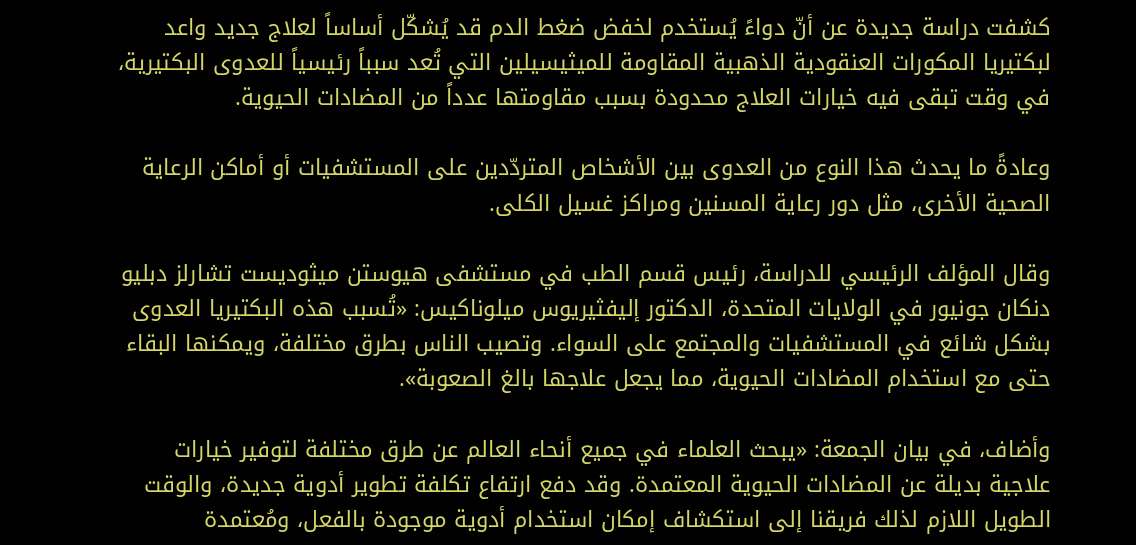كشفت دراسة جديدة عن أنّ دواءً يُستخدم لخفض ضغط الدم قد يُشكّل أساساً لعلاج جديد واعد لبكتيريا المكورات العنقودية الذهبية المقاومة للميثيسيلين التي تُعد سبباً رئيسياً للعدوى البكتيرية، في وقت تبقى فيه خيارات العلاج محدودة بسبب مقاومتها عدداً من المضادات الحيوية.

وعادةً ما يحدث هذا النوع من العدوى بين الأشخاص المتردّدين على المستشفيات أو أماكن الرعاية الصحية الأخرى، مثل دور رعاية المسنين ومراكز غسيل الكلى.

وقال المؤلف الرئيسي للدراسة، رئيس قسم الطب في مستشفى هيوستن ميثوديست تشارلز دبليو دنكان جونيور في الولايات المتحدة، الدكتور إليفثيريوس ميلوناكيس: «تُسبب هذه البكتيريا العدوى بشكل شائع في المستشفيات والمجتمع على السواء. وتصيب الناس بطرق مختلفة، ويمكنها البقاء حتى مع استخدام المضادات الحيوية، مما يجعل علاجها بالغ الصعوبة».

وأضاف، في بيان الجمعة: «يبحث العلماء في جميع أنحاء العالم عن طرق مختلفة لتوفير خيارات علاجية بديلة عن المضادات الحيوية المعتمدة. وقد دفع ارتفاع تكلفة تطوير أدوية جديدة، والوقت الطويل اللازم لذلك فريقنا إلى استكشاف إمكان استخدام أدوية موجودة بالفعل، ومُعتمدة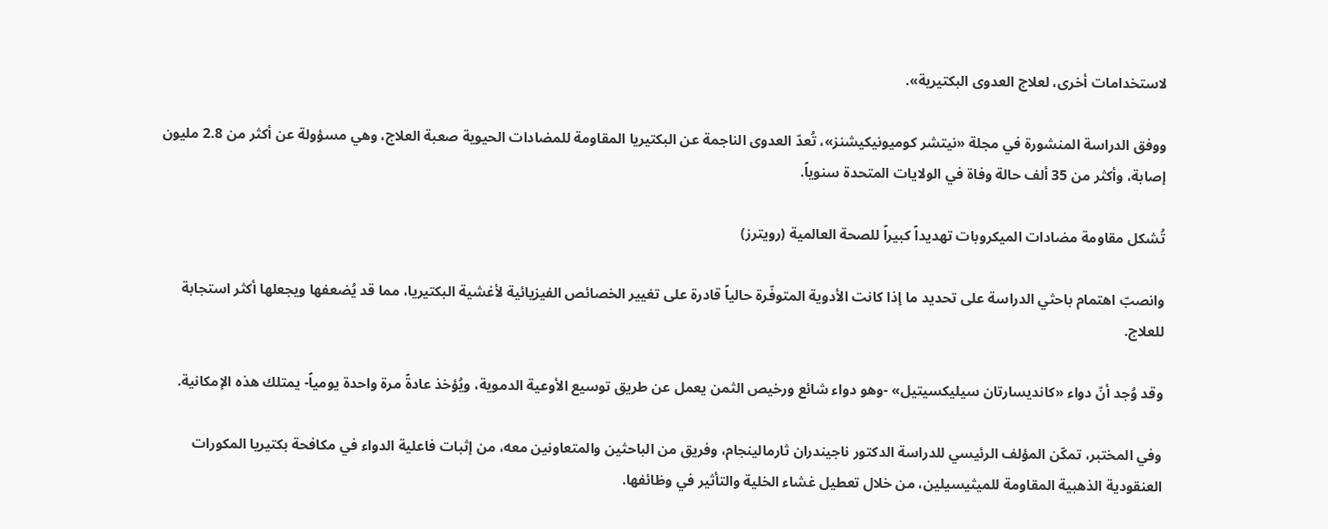لاستخدامات أخرى، لعلاج العدوى البكتيرية».

ووفق الدراسة المنشورة في مجلة «نيتشر كوميونيكيشنز»، تُعدّ العدوى الناجمة عن البكتيريا المقاومة للمضادات الحيوية صعبة العلاج، وهي مسؤولة عن أكثر من 2.8 مليون إصابة، وأكثر من 35 ألف حالة وفاة في الولايات المتحدة سنوياً.

تُشكل مقاومة مضادات الميكروبات تهديداً كبيراً للصحة العالمية (رويترز)

وانصبّ اهتمام باحثي الدراسة على تحديد ما إذا كانت الأدوية المتوفّرة حالياً قادرة على تغيير الخصائص الفيزيائية لأغشية البكتيريا، مما قد يُضعفها ويجعلها أكثر استجابة للعلاج.

وقد وُجد أنّ دواء «كانديسارتان سيليكسيتيل» -وهو دواء شائع ورخيص الثمن يعمل عن طريق توسيع الأوعية الدموية، ويُؤخذ عادةً مرة واحدة يومياً- يمتلك هذه الإمكانية.

وفي المختبر، تمكّن المؤلف الرئيسي للدراسة الدكتور ناجيندران ثارمالينجام، وفريق من الباحثين والمتعاونين معه، من إثبات فاعلية الدواء في مكافحة بكتيريا المكورات العنقودية الذهبية المقاومة للميثيسيلين، من خلال تعطيل غشاء الخلية والتأثير في وظائفها.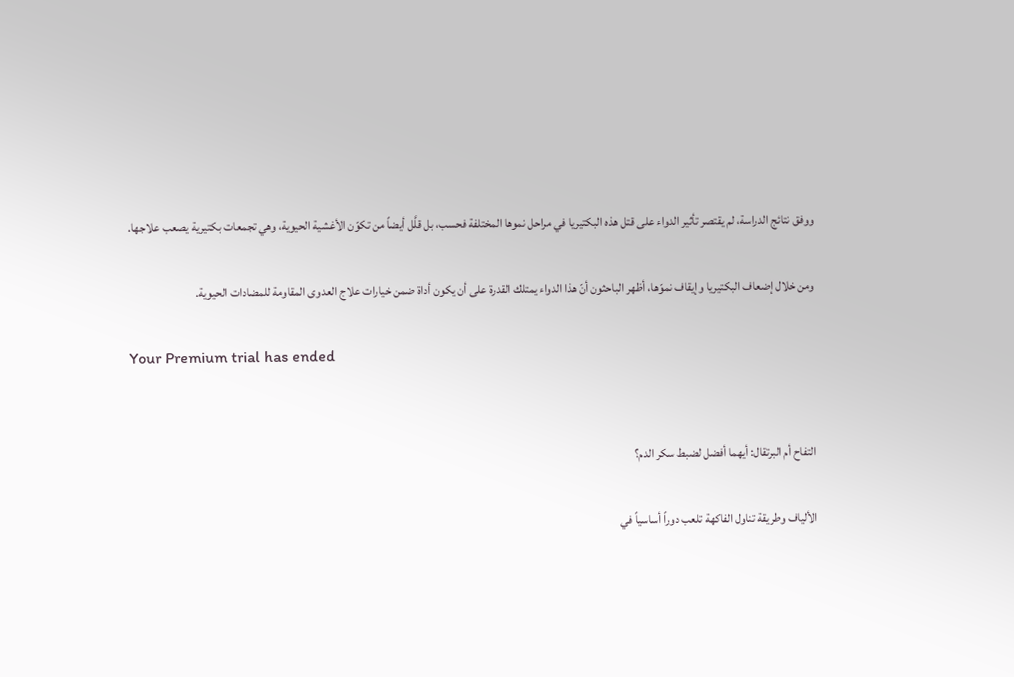ووفق نتائج الدراسة، لم يقتصر تأثير الدواء على قتل هذه البكتيريا في مراحل نموها المختلفة فحسب، بل قلَّل أيضاً من تكوّن الأغشية الحيوية، وهي تجمعات بكتيرية يصعب علاجها.

ومن خلال إضعاف البكتيريا وإيقاف نموّها، أظهر الباحثون أنّ هذا الدواء يمتلك القدرة على أن يكون أداة ضمن خيارات علاج العدوى المقاومة للمضادات الحيوية.

Your Premium trial has ended


التفاح أم البرتقال: أيهما أفضل لضبط سكر الدم؟

الألياف وطريقة تناول الفاكهة تلعب دوراً أساسياً في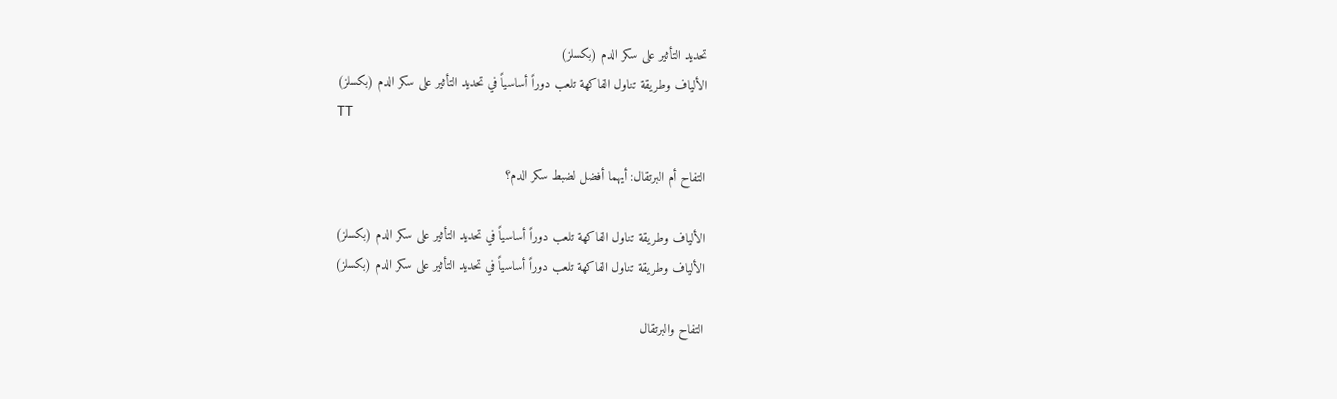تحديد التأثير على سكر الدم (بكسلز)
الألياف وطريقة تناول الفاكهة تلعب دوراً أساسياً في تحديد التأثير على سكر الدم (بكسلز)
TT

التفاح أم البرتقال: أيهما أفضل لضبط سكر الدم؟

الألياف وطريقة تناول الفاكهة تلعب دوراً أساسياً في تحديد التأثير على سكر الدم (بكسلز)
الألياف وطريقة تناول الفاكهة تلعب دوراً أساسياً في تحديد التأثير على سكر الدم (بكسلز)

التفاح والبرتقال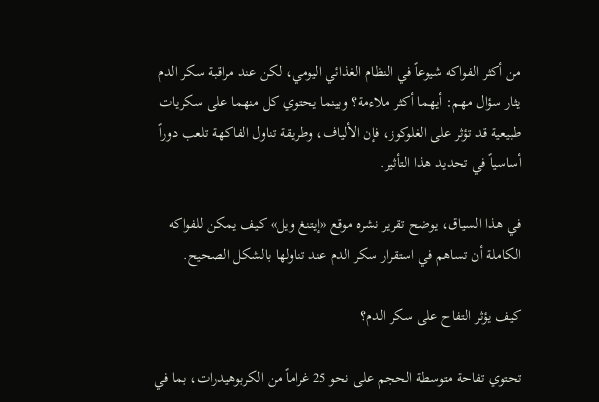من أكثر الفواكه شيوعاً في النظام الغذائي اليومي، لكن عند مراقبة سكر الدم يثار سؤال مهم: أيهما أكثر ملاءمة؟ وبينما يحتوي كل منهما على سكريات طبيعية قد تؤثر على الغلوكوز، فإن الألياف، وطريقة تناول الفاكهة تلعب دوراً أساسياً في تحديد هذا التأثير.

في هذا السياق، يوضح تقرير نشره موقع «إيتنغ ويل» كيف يمكن للفواكه الكاملة أن تساهم في استقرار سكر الدم عند تناولها بالشكل الصحيح.

كيف يؤثر التفاح على سكر الدم؟

تحتوي تفاحة متوسطة الحجم على نحو 25 غراماً من الكربوهيدرات، بما في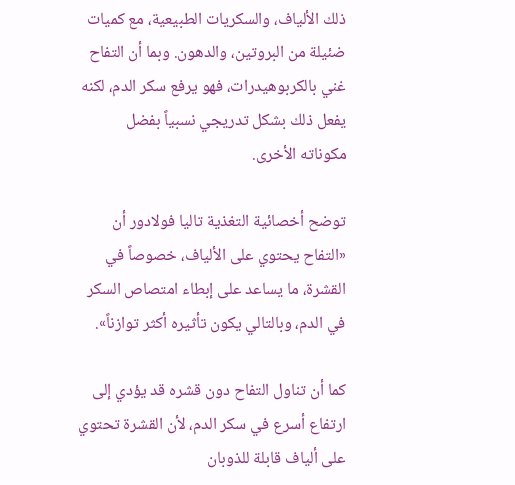ذلك الألياف، والسكريات الطبيعية، مع كميات ضئيلة من البروتين، والدهون. وبما أن التفاح غني بالكربوهيدرات، فهو يرفع سكر الدم، لكنه يفعل ذلك بشكل تدريجي نسبياً بفضل مكوناته الأخرى.

توضح أخصائية التغذية تالیا فولادور أن «التفاح يحتوي على الألياف، خصوصاً في القشرة، ما يساعد على إبطاء امتصاص السكر في الدم، وبالتالي يكون تأثيره أكثر توازناً».

كما أن تناول التفاح دون قشره قد يؤدي إلى ارتفاع أسرع في سكر الدم، لأن القشرة تحتوي على ألياف قابلة للذوبان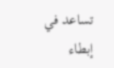تساعد في إبطاء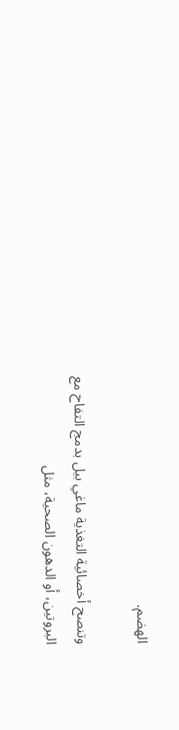الهضم.

وتنصح أخصائية التغذية ماغي بيل بدمج التفاح مع البروتين، أو الدهون الصحية، مثل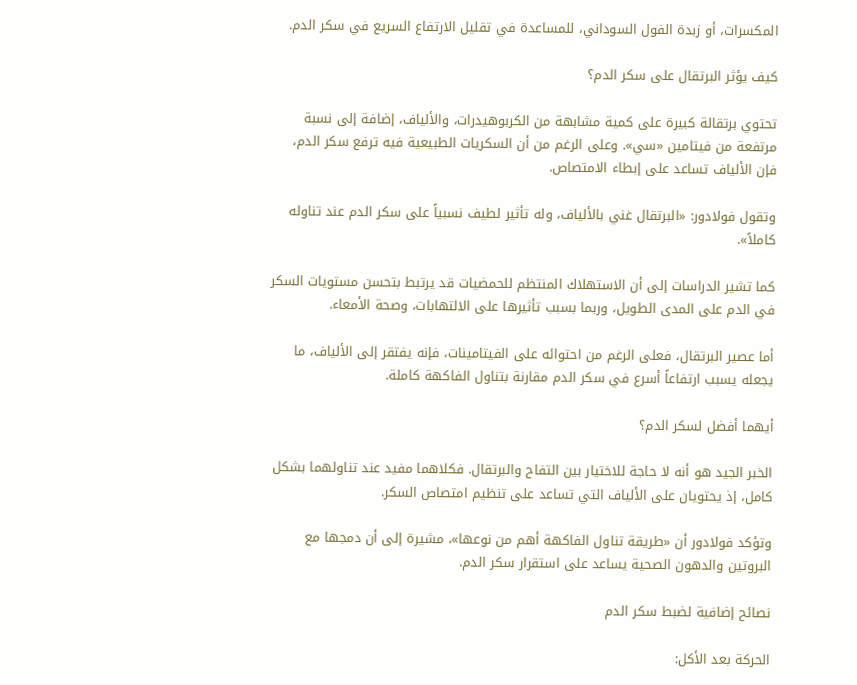المكسرات، أو زبدة الفول السوداني، للمساعدة في تقليل الارتفاع السريع في سكر الدم.

كيف يؤثر البرتقال على سكر الدم؟

تحتوي برتقالة كبيرة على كمية مشابهة من الكربوهيدرات، والألياف، إضافة إلى نسبة مرتفعة من فيتامين «سي». وعلى الرغم من أن السكريات الطبيعية فيه ترفع سكر الدم، فإن الألياف تساعد على إبطاء الامتصاص.

وتقول فولادور: «البرتقال غني بالألياف، وله تأثير لطيف نسبياً على سكر الدم عند تناوله كاملاً».

كما تشير الدراسات إلى أن الاستهلاك المنتظم للحمضيات قد يرتبط بتحسن مستويات السكر في الدم على المدى الطويل، وربما بسبب تأثيرها على الالتهابات، وصحة الأمعاء.

أما عصير البرتقال، فعلى الرغم من احتوائه على الفيتامينات، فإنه يفتقر إلى الألياف، ما يجعله يسبب ارتفاعاً أسرع في سكر الدم مقارنة بتناول الفاكهة كاملة.

أيهما أفضل لسكر الدم؟

الخبر الجيد هو أنه لا حاجة للاختيار بين التفاح والبرتقال. فكلاهما مفيد عند تناولهما بشكل كامل، إذ يحتويان على الألياف التي تساعد على تنظيم امتصاص السكر.

وتؤكد فولادور أن «طريقة تناول الفاكهة أهم من نوعها»، مشيرة إلى أن دمجها مع البروتين والدهون الصحية يساعد على استقرار سكر الدم.

نصائح إضافية لضبط سكر الدم

الحركة بعد الأكل: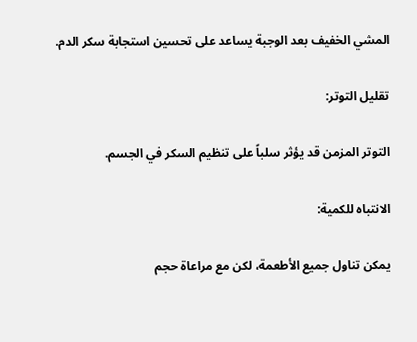المشي الخفيف بعد الوجبة يساعد على تحسين استجابة سكر الدم.

تقليل التوتر:

التوتر المزمن قد يؤثر سلباً على تنظيم السكر في الجسم.

الانتباه للكمية:

يمكن تناول جميع الأطعمة، لكن مع مراعاة حجم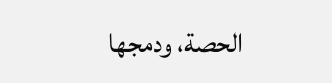الحصة، ودمجها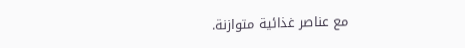مع عناصر غذائية متوازنة.